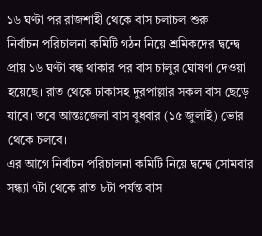১৬ ঘণ্টা পর রাজশাহী থেকে বাস চলাচল শুরু
নির্বাচন পরিচালনা কমিটি গঠন নিয়ে শ্রমিকদের দ্বন্দ্বে প্রায় ১৬ ঘণ্টা বন্ধ থাকার পর বাস চালুর ঘোষণা দেওয়া হয়েছে। রাত থেকে ঢাকাসহ দুরপাল্লার সকল বাস ছেড়ে যাবে। তবে আন্তঃজেলা বাস বুধবার (১৫ জুলাই) ভোর থেকে চলবে।
এর আগে নির্বাচন পরিচালনা কমিটি নিয়ে দ্বন্দ্বে সোমবার সন্ধ্যা ৭টা থেকে রাত ৮টা পর্যন্ত বাস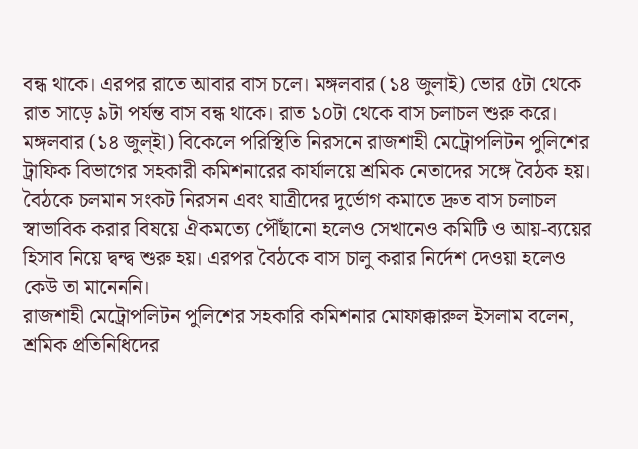বন্ধ থাকে। এরপর রাতে আবার বাস চলে। মঙ্গলবার (১৪ জুলাই) ভোর ৫টা থেকে রাত সাড়ে ৯টা পর্যন্ত বাস বন্ধ থাকে। রাত ১০টা থেকে বাস চলাচল শুরু করে।
মঙ্গলবার (১৪ জুল্ইা) বিকেলে পরিস্থিতি নিরসনে রাজশাহী মেট্রোপলিটন পুলিশের ট্রাফিক বিভাগের সহকারী কমিশনারের কার্যালয়ে শ্রমিক নেতাদের সঙ্গে বৈঠক হয়। বৈঠকে চলমান সংকট নিরসন এবং যাত্রীদের দুর্ভোগ কমাতে দ্রুত বাস চলাচল স্বাভাবিক করার বিষয়ে ঐকমত্যে পৌঁছানো হলেও সেখানেও কমিটি ও আয়-ব্যয়ের হিসাব নিয়ে দ্বন্দ্ব শুরু হয়। এরপর বৈঠকে বাস চালু করার নির্দেশ দেওয়া হলেও কেউ তা মানেননি।
রাজশাহী মেট্রোপলিটন পুলিশের সহকারি কমিশনার মোফাক্কারুল ইসলাম বলেন, শ্রমিক প্রতিনিধিদের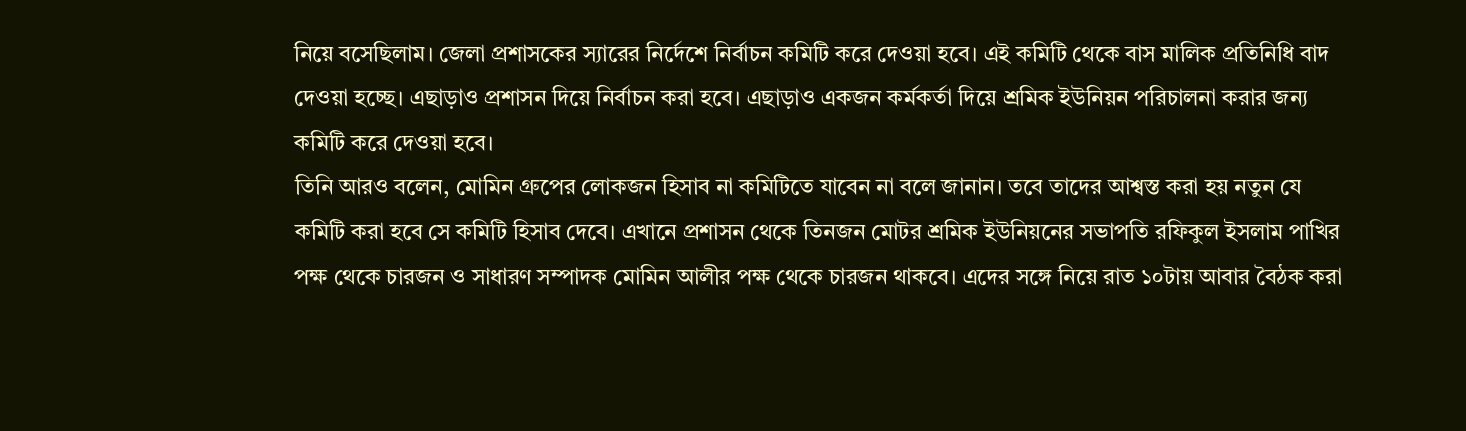নিয়ে বসেছিলাম। জেলা প্রশাসকের স্যারের নির্দেশে নির্বাচন কমিটি করে দেওয়া হবে। এই কমিটি থেকে বাস মালিক প্রতিনিধি বাদ দেওয়া হচ্ছে। এছাড়াও প্রশাসন দিয়ে নির্বাচন করা হবে। এছাড়াও একজন কর্মকর্তা দিয়ে শ্রমিক ইউনিয়ন পরিচালনা করার জন্য কমিটি করে দেওয়া হবে।
তিনি আরও বলেন, মোমিন গ্রুপের লোকজন হিসাব না কমিটিতে যাবেন না বলে জানান। তবে তাদের আশ্বস্ত করা হয় নতুন যে কমিটি করা হবে সে কমিটি হিসাব দেবে। এখানে প্রশাসন থেকে তিনজন মোটর শ্রমিক ইউনিয়নের সভাপতি রফিকুল ইসলাম পাখির পক্ষ থেকে চারজন ও সাধারণ সম্পাদক মোমিন আলীর পক্ষ থেকে চারজন থাকবে। এদের সঙ্গে নিয়ে রাত ১০টায় আবার বৈঠক করা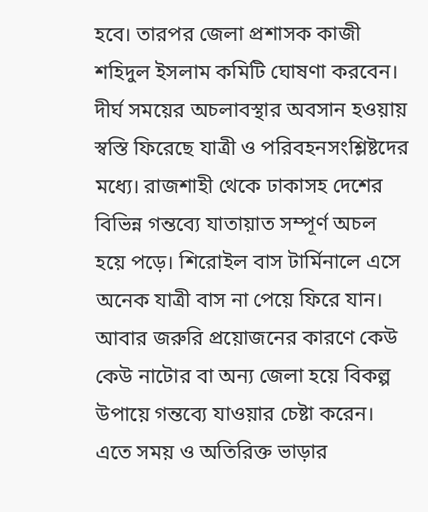হবে। তারপর জেলা প্রশাসক কাজী শহিদুল ইসলাম কমিটি ঘোষণা করবেন।
দীর্ঘ সময়ের অচলাবস্থার অবসান হওয়ায় স্বস্তি ফিরেছে যাত্রী ও পরিবহনসংশ্লিষ্টদের মধ্যে। রাজশাহী থেকে ঢাকাসহ দেশের বিভিন্ন গন্তব্যে যাতায়াত সম্পূর্ণ অচল হয়ে পড়ে। শিরোইল বাস টার্মিনালে এসে অনেক যাত্রী বাস না পেয়ে ফিরে যান। আবার জরুরি প্রয়োজনের কারণে কেউ কেউ নাটোর বা অন্য জেলা হয়ে বিকল্প উপায়ে গন্তব্যে যাওয়ার চেষ্টা করেন। এতে সময় ও অতিরিক্ত ভাড়ার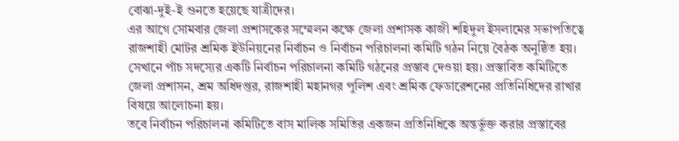বোঝা-দুই-ই গুনতে হয়েছে যাত্রীদের।
এর আগে সোমবার জেলা প্রশাসকের সম্মেলন কক্ষে জেলা প্রশাসক কাজী শহিদুল ইসলামের সভাপতিত্বে রাজশাহী মোটর শ্রমিক ইউনিয়নের নির্বাচন ও নির্বাচন পরিচালনা কমিটি গঠন নিয়ে বৈঠক অনুষ্ঠিত হয়। সেখানে পাঁচ সদস্যের একটি নির্বাচন পরিচালনা কমিটি গঠনের প্রস্তাব দেওয়া হয়। প্রস্তাবিত কমিটিতে জেলা প্রশাসন, শ্রম অধিদপ্তর, রাজশাহী মহানগর পুলিশ এবং শ্রমিক ফেডারেশনের প্রতিনিধিদের রাখার বিষয়ে আলোচনা হয়।
তবে নির্বাচন পরিচালনা কমিটিতে বাস মালিক সমিতির একজন প্রতিনিধিকে অন্তর্ভুক্ত করার প্রস্তাবের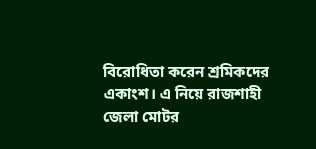বিরোধিতা করেন শ্রমিকদের একাংশ। এ নিয়ে রাজশাহী জেলা মোটর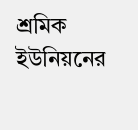শ্রমিক ইউনিয়নের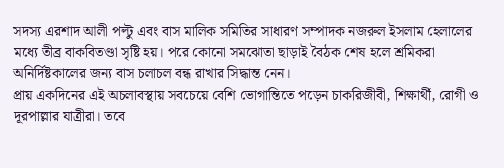সদস্য এরশাদ আলী পল্টু এবং বাস মালিক সমিতির সাধারণ সম্পাদক নজরুল ইসলাম হেলালের মধ্যে তীব্র বাকবিতণ্ডা সৃষ্টি হয়। পরে কোনো সমঝোতা ছাড়াই বৈঠক শেষ হলে শ্রমিকরা অনির্দিষ্টকালের জন্য বাস চলাচল বন্ধ রাখার সিদ্ধান্ত নেন।
প্রায় একদিনের এই অচলাবস্থায় সবচেয়ে বেশি ভোগান্তিতে পড়েন চাকরিজীবী, শিক্ষার্থী, রোগী ও দূরপাল্লার যাত্রীরা। তবে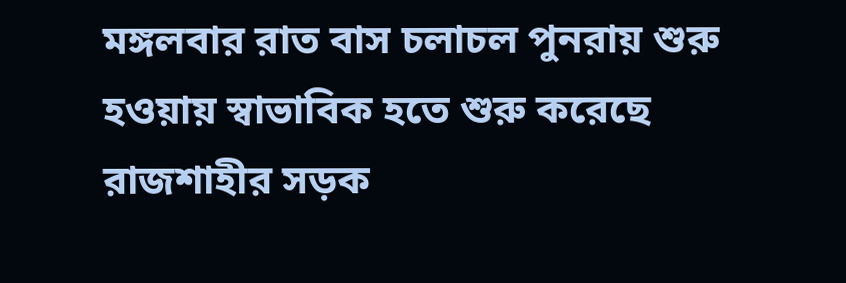মঙ্গলবার রাত বাস চলাচল পুনরায় শুরু হওয়ায় স্বাভাবিক হতে শুরু করেছে রাজশাহীর সড়ক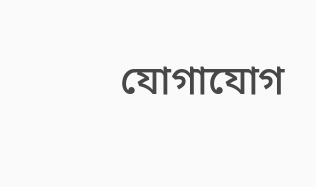যোগাযোগ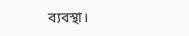ব্যবস্থা।